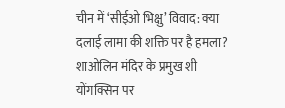चीन में ‘सीईओ भिक्षु’ विवाद: क्या दलाई लामा की शक्ति पर है हमला?
शाओलिन मंदिर के प्रमुख शी योंगक्सिन पर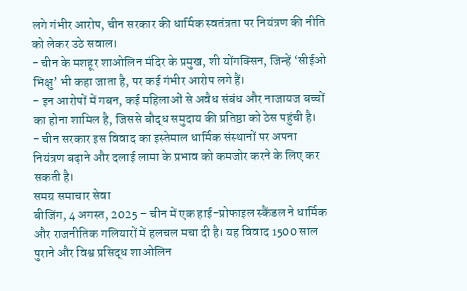लगे गंभीर आरोप, चीन सरकार की धार्मिक स्वतंत्रता पर नियंत्रण की नीति को लेकर उठे सवाल।
- चीन के मशहूर शाओलिन मंदिर के प्रमुख, शी योंगक्सिन, जिन्हें ‘सीईओ भिक्षु’ भी कहा जाता है, पर कई गंभीर आरोप लगे हैं।
- इन आरोपों में गबन, कई महिलाओं से अवैध संबंध और नाजायज बच्चों का होना शामिल है, जिससे बौद्ध समुदाय की प्रतिष्ठा को ठेस पहुंची है।
- चीन सरकार इस विवाद का इस्तेमाल धार्मिक संस्थानों पर अपना नियंत्रण बढ़ाने और दलाई लामा के प्रभाव को कमजोर करने के लिए कर सकती है।
समग्र समाचार सेवा
बीजिंग, 4 अगस्त, 2025 – चीन में एक हाई-प्रोफाइल स्कैंडल ने धार्मिक और राजनीतिक गलियारों में हलचल मचा दी है। यह विवाद 1500 साल पुराने और विश्व प्रसिद्ध शाओलिन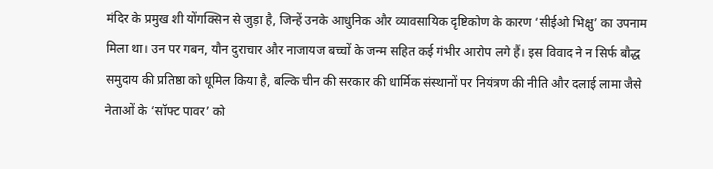मंदिर के प्रमुख शी योंगक्सिन से जुड़ा है, जिन्हें उनके आधुनिक और व्यावसायिक दृष्टिकोण के कारण ‘सीईओ भिक्षु’ का उपनाम मिला था। उन पर गबन, यौन दुराचार और नाजायज बच्चों के जन्म सहित कई गंभीर आरोप लगे हैं। इस विवाद ने न सिर्फ बौद्ध समुदाय की प्रतिष्ठा को धूमिल किया है, बल्कि चीन की सरकार की धार्मिक संस्थानों पर नियंत्रण की नीति और दलाई लामा जैसे नेताओं के ‘सॉफ्ट पावर’ को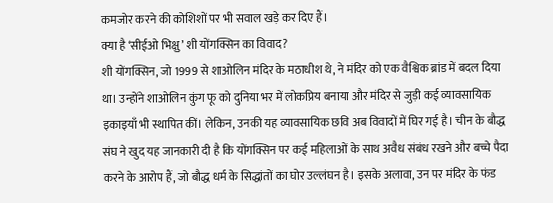कमजोर करने की कोशिशों पर भी सवाल खड़े कर दिए हैं।
क्या है ‘सीईओ भिक्षु’ शी योंगक्सिन का विवाद?
शी योंगक्सिन, जो 1999 से शाओलिन मंदिर के मठाधीश थे, ने मंदिर को एक वैश्विक ब्रांड में बदल दिया था। उन्होंने शाओलिन कुंग फू को दुनिया भर में लोकप्रिय बनाया और मंदिर से जुड़ी कई व्यावसायिक इकाइयाँ भी स्थापित कीं। लेकिन, उनकी यह व्यावसायिक छवि अब विवादों में घिर गई है। चीन के बौद्ध संघ ने खुद यह जानकारी दी है कि योंगक्सिन पर कई महिलाओं के साथ अवैध संबंध रखने और बच्चे पैदा करने के आरोप हैं, जो बौद्ध धर्म के सिद्धांतों का घोर उल्लंघन है। इसके अलावा, उन पर मंदिर के फंड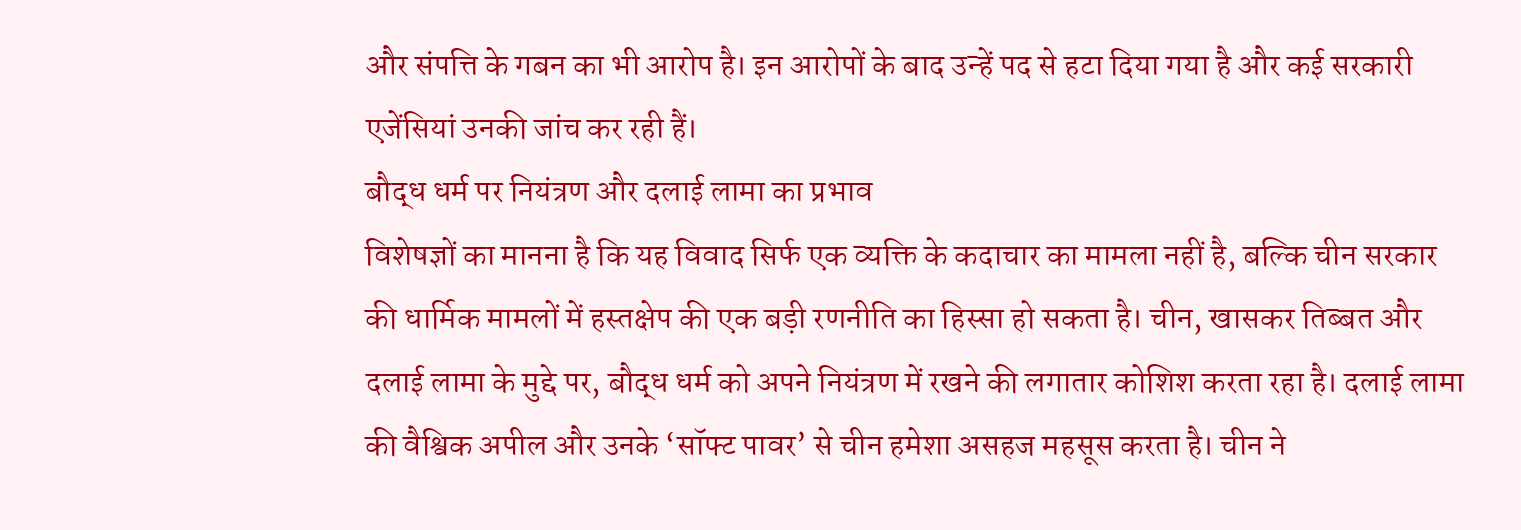और संपत्ति के गबन का भी आरोप है। इन आरोपों के बाद उन्हें पद से हटा दिया गया है और कई सरकारी एजेंसियां उनकी जांच कर रही हैं।
बौद्ध धर्म पर नियंत्रण और दलाई लामा का प्रभाव
विशेषज्ञों का मानना है कि यह विवाद सिर्फ एक व्यक्ति के कदाचार का मामला नहीं है, बल्कि चीन सरकार की धार्मिक मामलों में हस्तक्षेप की एक बड़ी रणनीति का हिस्सा हो सकता है। चीन, खासकर तिब्बत और दलाई लामा के मुद्दे पर, बौद्ध धर्म को अपने नियंत्रण में रखने की लगातार कोशिश करता रहा है। दलाई लामा की वैश्विक अपील और उनके ‘सॉफ्ट पावर’ से चीन हमेशा असहज महसूस करता है। चीन ने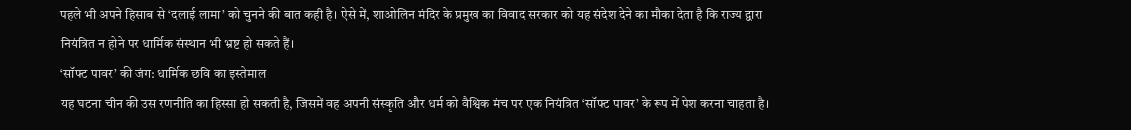पहले भी अपने हिसाब से ‘दलाई लामा’ को चुनने की बात कही है। ऐसे में, शाओलिन मंदिर के प्रमुख का विवाद सरकार को यह संदेश देने का मौका देता है कि राज्य द्वारा नियंत्रित न होने पर धार्मिक संस्थान भी भ्रष्ट हो सकते हैं।
‘सॉफ्ट पावर’ की जंग: धार्मिक छवि का इस्तेमाल
यह घटना चीन की उस रणनीति का हिस्सा हो सकती है, जिसमें वह अपनी संस्कृति और धर्म को वैश्विक मंच पर एक नियंत्रित ‘सॉफ्ट पावर’ के रूप में पेश करना चाहता है।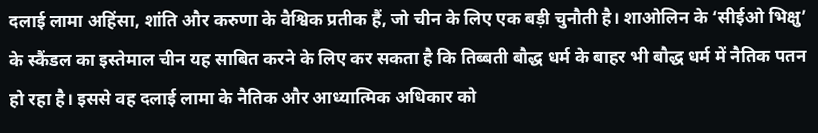दलाई लामा अहिंसा, शांति और करुणा के वैश्विक प्रतीक हैं, जो चीन के लिए एक बड़ी चुनौती है। शाओलिन के ‘सीईओ भिक्षु’ के स्कैंडल का इस्तेमाल चीन यह साबित करने के लिए कर सकता है कि तिब्बती बौद्ध धर्म के बाहर भी बौद्ध धर्म में नैतिक पतन हो रहा है। इससे वह दलाई लामा के नैतिक और आध्यात्मिक अधिकार को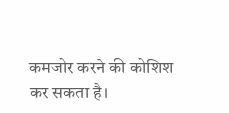कमजोर करने की कोशिश कर सकता है।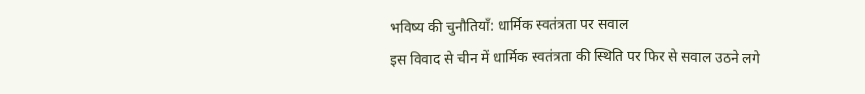भविष्य की चुनौतियाँ: धार्मिक स्वतंत्रता पर सवाल
इस विवाद से चीन में धार्मिक स्वतंत्रता की स्थिति पर फिर से सवाल उठने लगे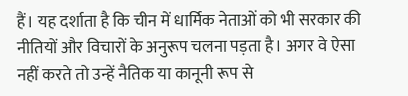हैं। यह दर्शाता है कि चीन में धार्मिक नेताओं को भी सरकार की नीतियों और विचारों के अनुरूप चलना पड़ता है। अगर वे ऐसा नहीं करते तो उन्हें नैतिक या कानूनी रूप से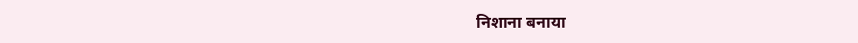निशाना बनाया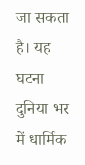जा सकता है। यह घटना दुनिया भर में धार्मिक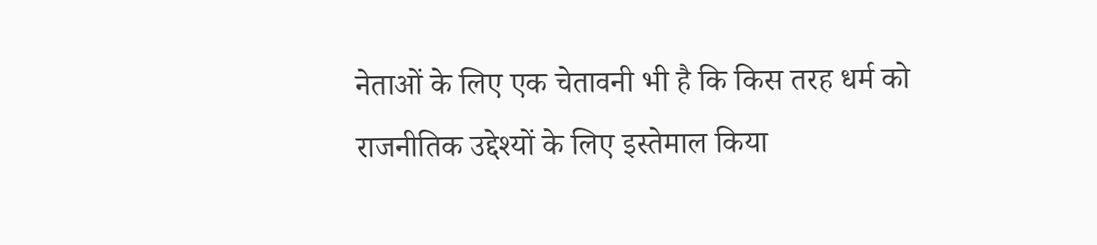नेताओं के लिए एक चेतावनी भी है कि किस तरह धर्म को राजनीतिक उद्देश्यों के लिए इस्तेमाल किया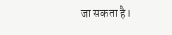जा सकता है।